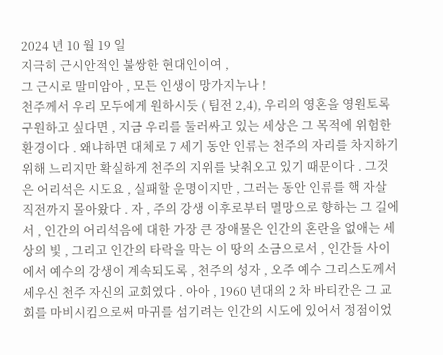2024 년 10 월 19 일
지극히 근시안적인 불쌍한 현대인이여 ,
그 근시로 말미암아 , 모든 인생이 망가지누나 !
천주께서 우리 모두에게 원하시듯 ( 팀전 2,4), 우리의 영혼을 영원토록 구원하고 싶다면 , 지금 우리를 둘러싸고 있는 세상은 그 목적에 위험한 환경이다 . 왜냐하면 대체로 7 세기 동안 인류는 천주의 자리를 차지하기 위해 느리지만 확실하게 천주의 지위를 낮춰오고 있기 때문이다 . 그것은 어리석은 시도요 , 실패할 운명이지만 , 그러는 동안 인류를 핵 자살 직전까지 몰아왔다 . 자 , 주의 강생 이후로부터 멸망으로 향하는 그 길에서 , 인간의 어리석음에 대한 가장 큰 장애물은 인간의 혼란을 없애는 세상의 빛 , 그리고 인간의 타락을 막는 이 땅의 소금으로서 , 인간들 사이에서 예수의 강생이 계속되도록 , 천주의 성자 , 오주 예수 그리스도께서 세우신 천주 자신의 교회였다 . 아아 , 1960 년대의 2 차 바티칸은 그 교회를 마비시킴으로써 마귀를 섬기려는 인간의 시도에 있어서 정점이었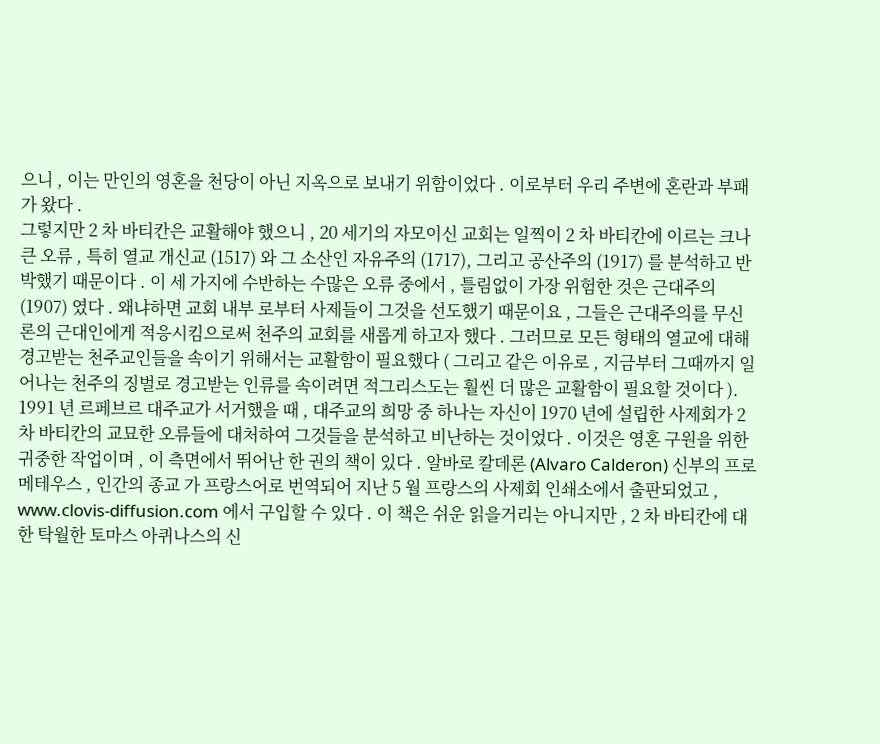으니 , 이는 만인의 영혼을 천당이 아닌 지옥으로 보내기 위함이었다 . 이로부터 우리 주변에 혼란과 부패가 왔다 .
그렇지만 2 차 바티칸은 교활해야 했으니 , 20 세기의 자모이신 교회는 일찍이 2 차 바티칸에 이르는 크나큰 오류 , 특히 열교 개신교 (1517) 와 그 소산인 자유주의 (1717), 그리고 공산주의 (1917) 를 분석하고 반박했기 때문이다 . 이 세 가지에 수반하는 수많은 오류 중에서 , 틀림없이 가장 위험한 것은 근대주의 (1907) 였다 . 왜냐하면 교회 내부 로부터 사제들이 그것을 선도했기 때문이요 , 그들은 근대주의를 무신론의 근대인에게 적응시킴으로써 천주의 교회를 새롭게 하고자 했다 . 그러므로 모든 형태의 열교에 대해 경고받는 천주교인들을 속이기 위해서는 교활함이 필요했다 ( 그리고 같은 이유로 , 지금부터 그때까지 일어나는 천주의 징벌로 경고받는 인류를 속이려면 적그리스도는 훨씬 더 많은 교활함이 필요할 것이다 ).
1991 년 르페브르 대주교가 서거했을 때 , 대주교의 희망 중 하나는 자신이 1970 년에 설립한 사제회가 2 차 바티칸의 교묘한 오류들에 대처하여 그것들을 분석하고 비난하는 것이었다 . 이것은 영혼 구원을 위한 귀중한 작업이며 , 이 측면에서 뛰어난 한 권의 책이 있다 . 알바로 칼데론 (Alvaro Calderon) 신부의 프로메테우스 , 인간의 종교 가 프랑스어로 번역되어 지난 5 월 프랑스의 사제회 인쇄소에서 출판되었고 , www.clovis-diffusion.com 에서 구입할 수 있다 . 이 책은 쉬운 읽을거리는 아니지만 , 2 차 바티칸에 대한 탁월한 토마스 아퀴나스의 신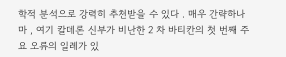학적 분석으로 강력히 추천받을 수 있다 . 매우 간략하나마 , 여기 칼데론 신부가 비난한 2 차 바티칸의 첫 번째 주요 오류의 일례가 있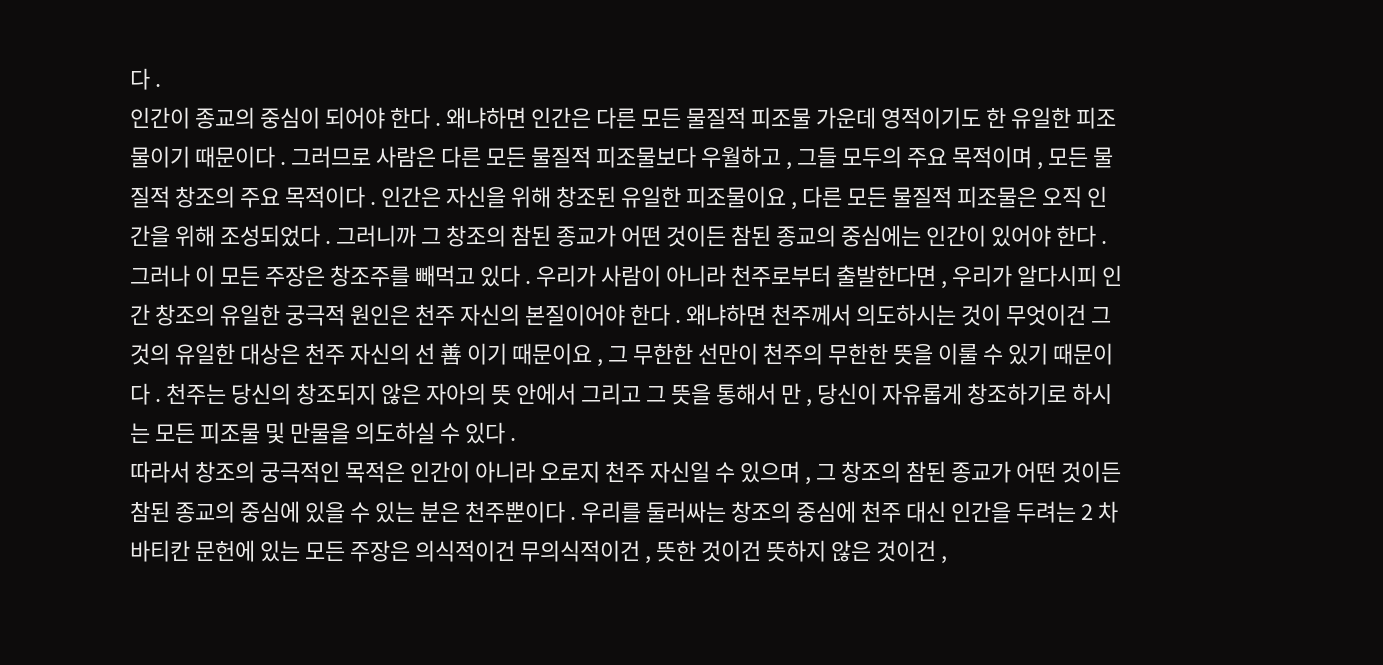다 .
인간이 종교의 중심이 되어야 한다 . 왜냐하면 인간은 다른 모든 물질적 피조물 가운데 영적이기도 한 유일한 피조물이기 때문이다 . 그러므로 사람은 다른 모든 물질적 피조물보다 우월하고 , 그들 모두의 주요 목적이며 , 모든 물질적 창조의 주요 목적이다 . 인간은 자신을 위해 창조된 유일한 피조물이요 , 다른 모든 물질적 피조물은 오직 인간을 위해 조성되었다 . 그러니까 그 창조의 참된 종교가 어떤 것이든 참된 종교의 중심에는 인간이 있어야 한다 .
그러나 이 모든 주장은 창조주를 빼먹고 있다 . 우리가 사람이 아니라 천주로부터 출발한다면 , 우리가 알다시피 인간 창조의 유일한 궁극적 원인은 천주 자신의 본질이어야 한다 . 왜냐하면 천주께서 의도하시는 것이 무엇이건 그것의 유일한 대상은 천주 자신의 선 善 이기 때문이요 , 그 무한한 선만이 천주의 무한한 뜻을 이룰 수 있기 때문이다 . 천주는 당신의 창조되지 않은 자아의 뜻 안에서 그리고 그 뜻을 통해서 만 , 당신이 자유롭게 창조하기로 하시는 모든 피조물 및 만물을 의도하실 수 있다 .
따라서 창조의 궁극적인 목적은 인간이 아니라 오로지 천주 자신일 수 있으며 , 그 창조의 참된 종교가 어떤 것이든 참된 종교의 중심에 있을 수 있는 분은 천주뿐이다 . 우리를 둘러싸는 창조의 중심에 천주 대신 인간을 두려는 2 차 바티칸 문헌에 있는 모든 주장은 의식적이건 무의식적이건 , 뜻한 것이건 뜻하지 않은 것이건 ,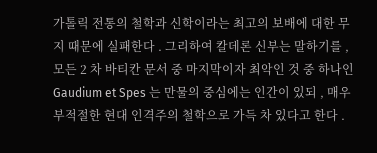가톨릭 전통의 철학과 신학이라는 최고의 보배에 대한 무지 때문에 실패한다 . 그리하여 칼데론 신부는 말하기를 , 모든 2 차 바티칸 문서 중 마지막이자 최악인 것 중 하나인 Gaudium et Spes 는 만물의 중심에는 인간이 있되 , 매우 부적절한 현대 인격주의 철학으로 가득 차 있다고 한다 .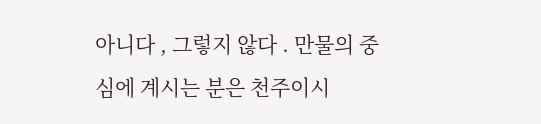아니다 , 그렇지 않다 . 만물의 중심에 계시는 분은 천주이시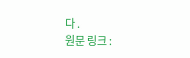다 .
원문 링크 :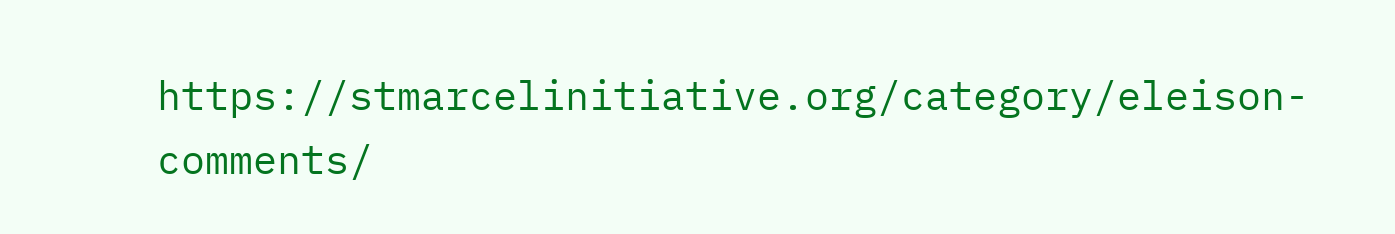https://stmarcelinitiative.org/category/eleison-comments/